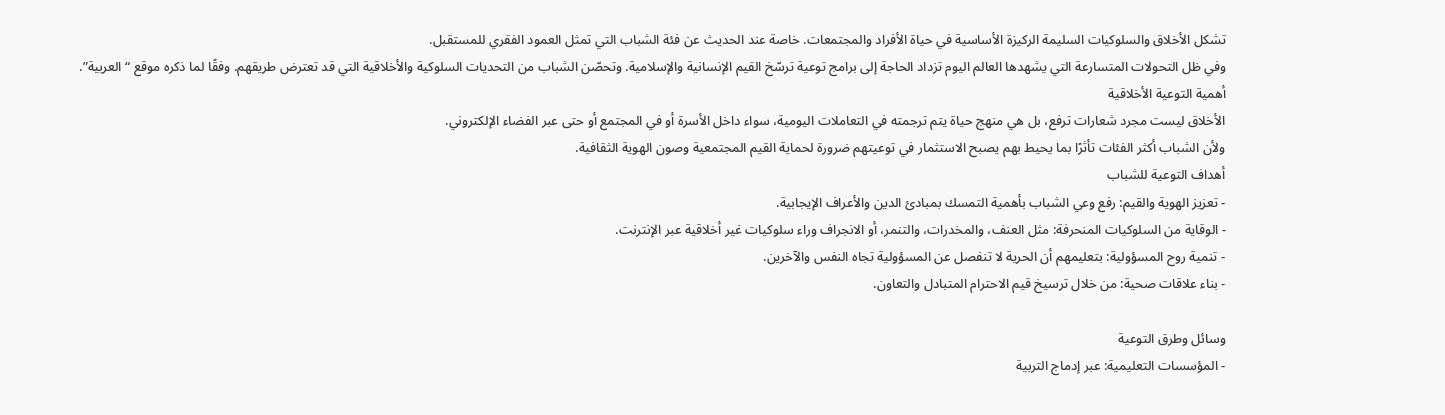تشكل الأخلاق والسلوكيات السليمة الركيزة الأساسية في حياة الأفراد والمجتمعات. خاصة عند الحديث عن فئة الشباب التي تمثل العمود الفقري للمستقبل.
وفي ظل التحولات المتسارعة التي يشهدها العالم اليوم تزداد الحاجة إلى برامج توعية ترسّخ القيم الإنسانية والإسلامية. وتحصّن الشباب من التحديات السلوكية والأخلاقية التي قد تعترض طريقهم. وفقًا لما ذكره موقع “العربية”.
أهمية التوعية الأخلاقية
الأخلاق ليست مجرد شعارات ترفع، بل هي منهج حياة يتم ترجمته في التعاملات اليومية، سواء داخل الأسرة أو في المجتمع أو حتى عبر الفضاء الإلكتروني.
ولأن الشباب أكثر الفئات تأثرًا بما يحيط بهم يصبح الاستثمار في توعيتهم ضرورة لحماية القيم المجتمعية وصون الهوية الثقافية.
أهداف التوعية للشباب
- تعزيز الهوية والقيم: رفع وعي الشباب بأهمية التمسك بمبادئ الدين والأعراف الإيجابية.
- الوقاية من السلوكيات المنحرفة: مثل العنف، والمخدرات، والتنمر، أو الانجراف وراء سلوكيات غير أخلاقية عبر الإنترنت.
- تنمية روح المسؤولية: بتعليمهم أن الحرية لا تنفصل عن المسؤولية تجاه النفس والآخرين.
- بناء علاقات صحية: من خلال ترسيخ قيم الاحترام المتبادل والتعاون.

وسائل وطرق التوعية
- المؤسسات التعليمية: عبر إدماج التربية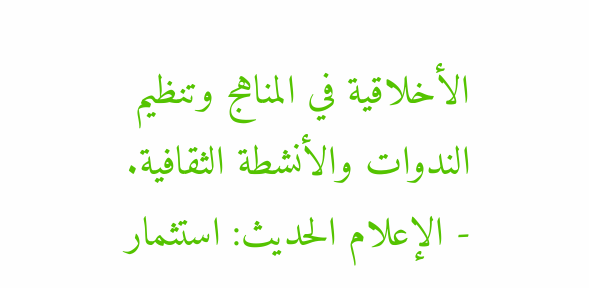الأخلاقية في المناهج وتنظيم الندوات والأنشطة الثقافية.
- الإعلام الحديث: استثمار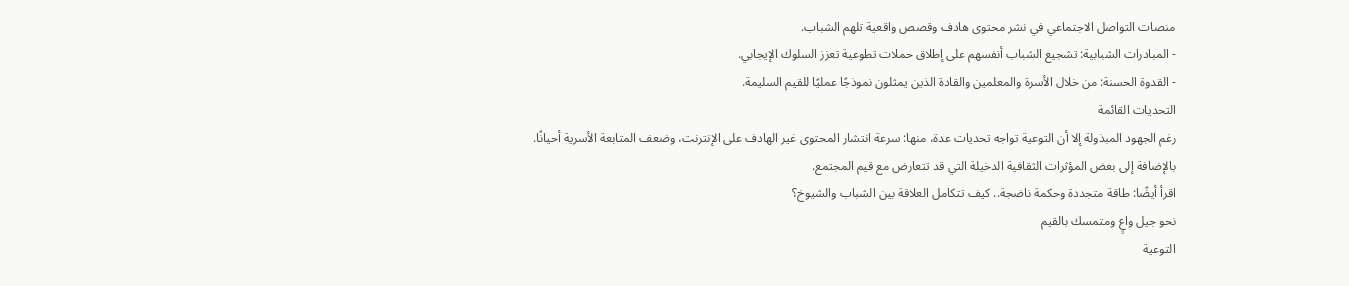منصات التواصل الاجتماعي في نشر محتوى هادف وقصص واقعية تلهم الشباب.
- المبادرات الشبابية: تشجيع الشباب أنفسهم على إطلاق حملات تطوعية تعزز السلوك الإيجابي.
- القدوة الحسنة: من خلال الأسرة والمعلمين والقادة الذين يمثلون نموذجًا عمليًا للقيم السليمة.
التحديات القائمة
رغم الجهود المبذولة إلا أن التوعية تواجه تحديات عدة، منها: سرعة انتشار المحتوى غير الهادف على الإنترنت، وضعف المتابعة الأسرية أحيانًا.
بالإضافة إلى بعض المؤثرات الثقافية الدخيلة التي قد تتعارض مع قيم المجتمع.
اقرأ أيضًا: طاقة متجددة وحكمة ناضجة.. كيف تتكامل العلاقة بين الشباب والشيوخ؟
نحو جيل واعٍ ومتمسك بالقيم
التوعية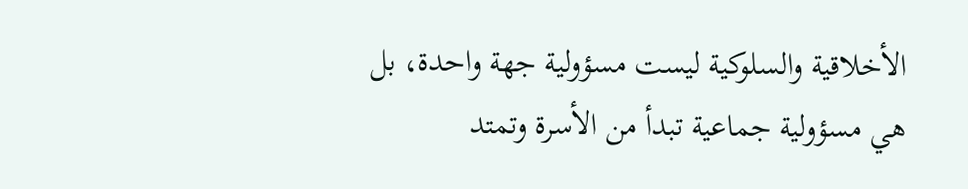الأخلاقية والسلوكية ليست مسؤولية جهة واحدة، بل هي مسؤولية جماعية تبدأ من الأسرة وتمتد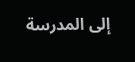إلى المدرسة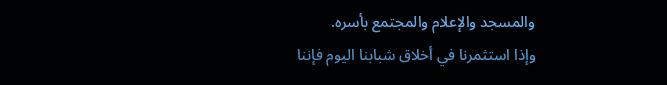والمسجد والإعلام والمجتمع بأسره.
وإذا استثمرنا في أخلاق شبابنا اليوم فإننا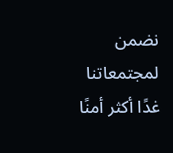نضمن لمجتمعاتنا غدًا أكثر أمنًا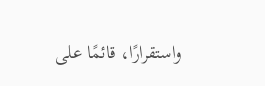واستقرارًا، قائمًا على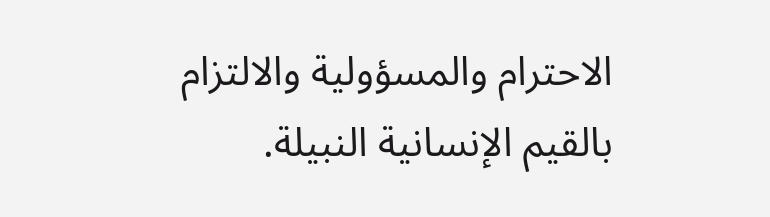الاحترام والمسؤولية والالتزام بالقيم الإنسانية النبيلة.